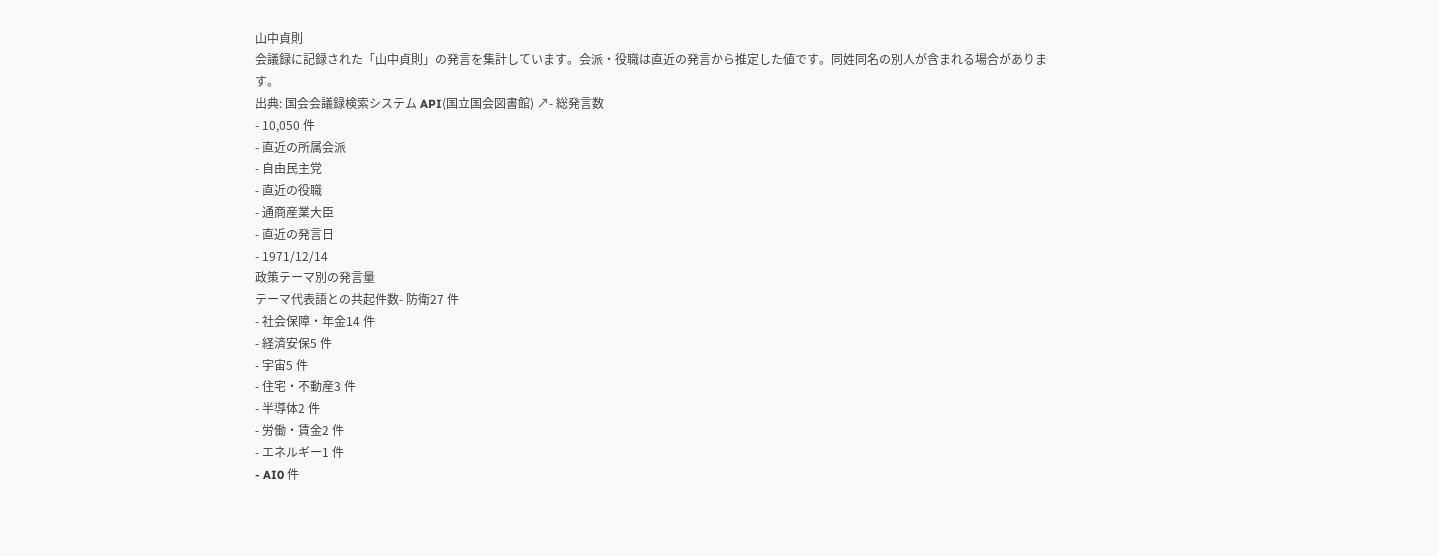山中貞則
会議録に記録された「山中貞則」の発言を集計しています。会派・役職は直近の発言から推定した値です。同姓同名の別人が含まれる場合があります。
出典: 国会会議録検索システム API(国立国会図書館) ↗- 総発言数
- 10,050 件
- 直近の所属会派
- 自由民主党
- 直近の役職
- 通商産業大臣
- 直近の発言日
- 1971/12/14
政策テーマ別の発言量
テーマ代表語との共起件数- 防衛27 件
- 社会保障・年金14 件
- 経済安保5 件
- 宇宙5 件
- 住宅・不動産3 件
- 半導体2 件
- 労働・賃金2 件
- エネルギー1 件
- AI0 件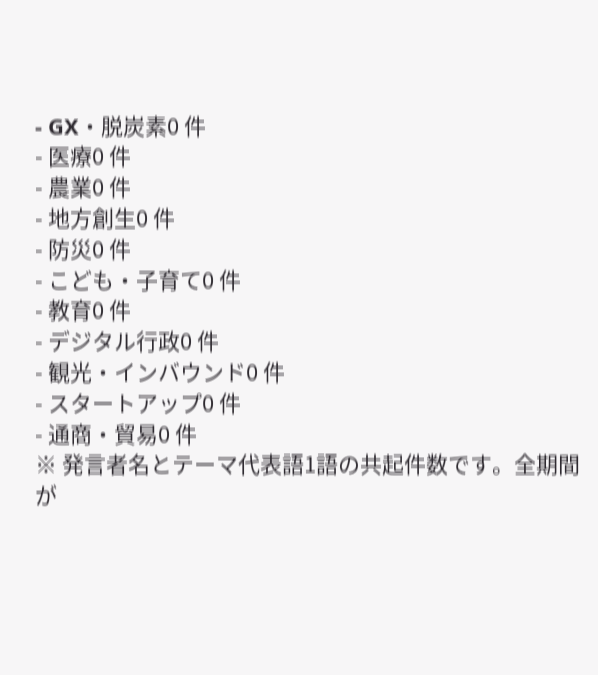- GX・脱炭素0 件
- 医療0 件
- 農業0 件
- 地方創生0 件
- 防災0 件
- こども・子育て0 件
- 教育0 件
- デジタル行政0 件
- 観光・インバウンド0 件
- スタートアップ0 件
- 通商・貿易0 件
※ 発言者名とテーマ代表語1語の共起件数です。全期間が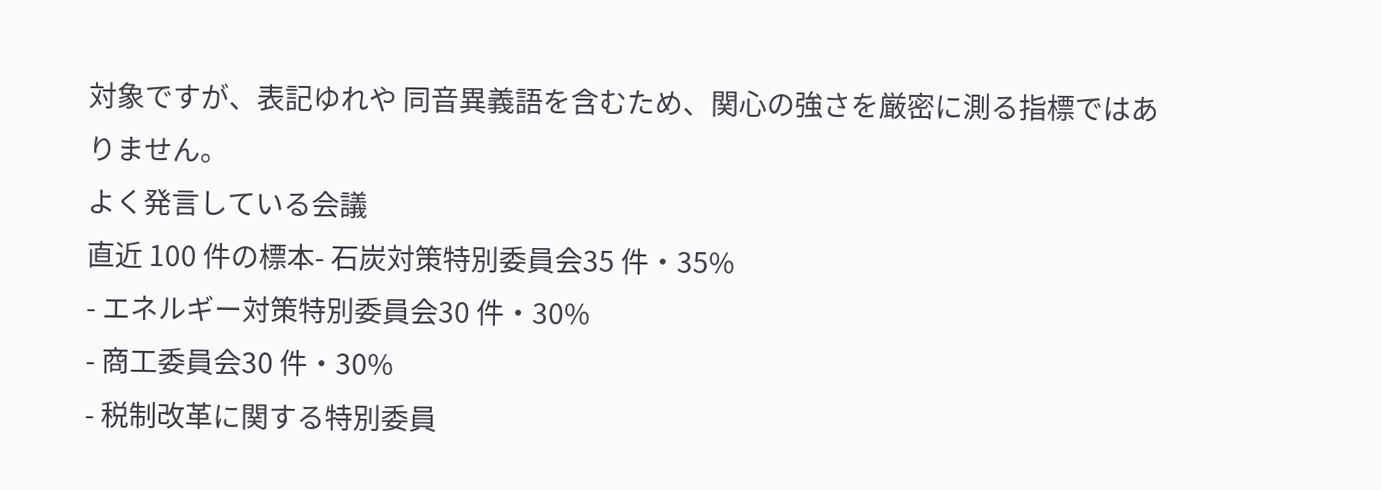対象ですが、表記ゆれや 同音異義語を含むため、関心の強さを厳密に測る指標ではありません。
よく発言している会議
直近 100 件の標本- 石炭対策特別委員会35 件・35%
- エネルギー対策特別委員会30 件・30%
- 商工委員会30 件・30%
- 税制改革に関する特別委員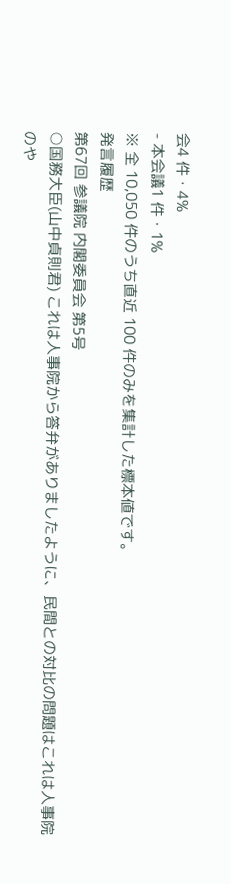会4 件・4%
- 本会議1 件・1%
※ 全 10,050 件のうち直近 100 件のみを集計した標本値です。
発言履歴
第67回 参議院 内閣委員会 第5号
○国務大臣(山中貞則君) これは人事院から答弁がありましたように、民間との対比の問題はこれは人事院のや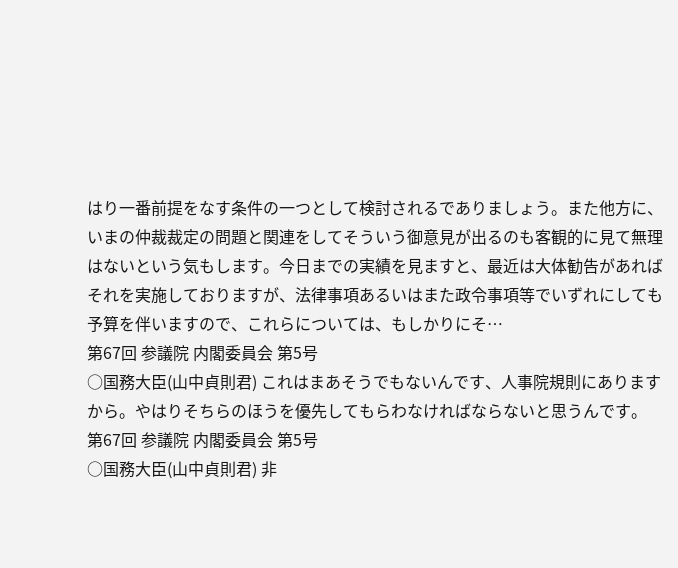はり一番前提をなす条件の一つとして検討されるでありましょう。また他方に、いまの仲裁裁定の問題と関連をしてそういう御意見が出るのも客観的に見て無理はないという気もします。今日までの実績を見ますと、最近は大体勧告があればそれを実施しておりますが、法律事項あるいはまた政令事項等でいずれにしても予算を伴いますので、これらについては、もしかりにそ…
第67回 参議院 内閣委員会 第5号
○国務大臣(山中貞則君) これはまあそうでもないんです、人事院規則にありますから。やはりそちらのほうを優先してもらわなければならないと思うんです。
第67回 参議院 内閣委員会 第5号
○国務大臣(山中貞則君) 非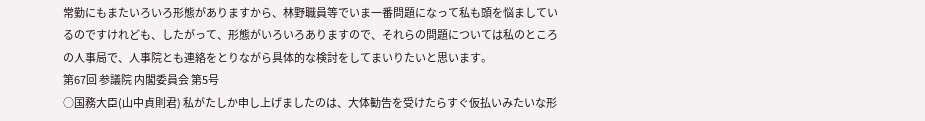常勤にもまたいろいろ形態がありますから、林野職員等でいま一番問題になって私も頭を悩ましているのですけれども、したがって、形態がいろいろありますので、それらの問題については私のところの人事局で、人事院とも連絡をとりながら具体的な検討をしてまいりたいと思います。
第67回 参議院 内閣委員会 第5号
○国務大臣(山中貞則君) 私がたしか申し上げましたのは、大体勧告を受けたらすぐ仮払いみたいな形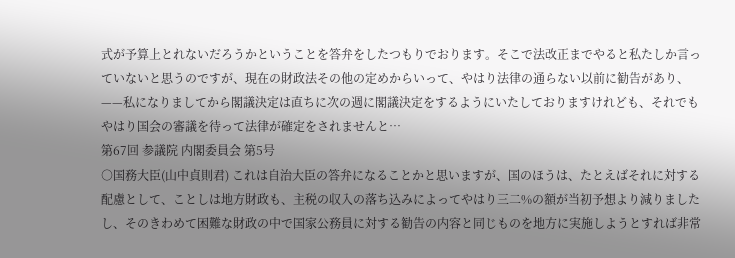式が予算上とれないだろうかということを答弁をしたつもりでおります。そこで法改正までやると私たしか言っていないと思うのですが、現在の財政法その他の定めからいって、やはり法律の通らない以前に勧告があり、——私になりましてから閣議決定は直ちに次の週に閣議決定をするようにいたしておりますけれども、それでもやはり国会の審議を待って法律が確定をされませんと…
第67回 参議院 内閣委員会 第5号
○国務大臣(山中貞則君) これは自治大臣の答弁になることかと思いますが、国のほうは、たとえばそれに対する配慮として、ことしは地方財政も、主税の収入の落ち込みによってやはり三二%の額が当初予想より減りましたし、そのきわめて困難な財政の中で国家公務員に対する勧告の内容と同じものを地方に実施しようとすれば非常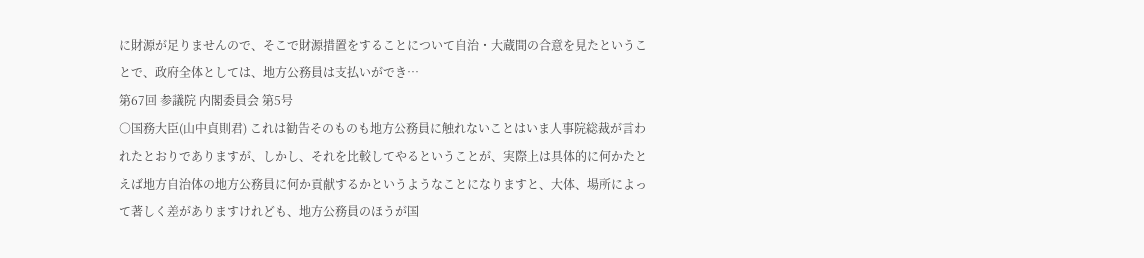に財源が足りませんので、そこで財源措置をすることについて自治・大蔵間の合意を見たということで、政府全体としては、地方公務員は支払いができ…
第67回 参議院 内閣委員会 第5号
○国務大臣(山中貞則君) これは勧告そのものも地方公務員に触れないことはいま人事院総裁が言われたとおりでありますが、しかし、それを比較してやるということが、実際上は具体的に何かたとえば地方自治体の地方公務員に何か貢献するかというようなことになりますと、大体、場所によって著しく差がありますけれども、地方公務員のほうが国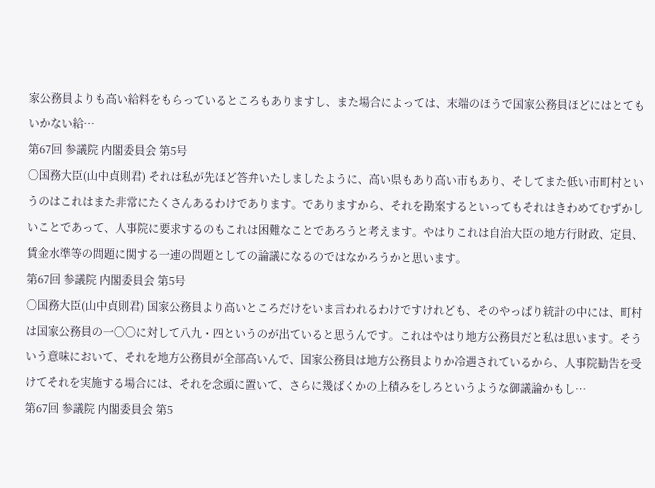家公務員よりも高い給料をもらっているところもありますし、また場合によっては、末端のほうで国家公務員ほどにはとてもいかない給…
第67回 参議院 内閣委員会 第5号
○国務大臣(山中貞則君) それは私が先ほど答弁いたしましたように、高い県もあり高い市もあり、そしてまた低い市町村というのはこれはまた非常にたくさんあるわけであります。でありますから、それを勘案するといってもそれはきわめてむずかしいことであって、人事院に要求するのもこれは困難なことであろうと考えます。やはりこれは自治大臣の地方行財政、定員、賃金水準等の問題に関する一連の問題としての論議になるのではなかろうかと思います。
第67回 参議院 内閣委員会 第5号
○国務大臣(山中貞則君) 国家公務員より高いところだけをいま言われるわけですけれども、そのやっぱり統計の中には、町村は国家公務員の一〇〇に対して八九・四というのが出ていると思うんです。これはやはり地方公務員だと私は思います。そういう意味において、それを地方公務員が全部高いんで、国家公務員は地方公務員よりか冷遇されているから、人事院勧告を受けてそれを実施する場合には、それを念頭に置いて、さらに幾ばくかの上積みをしろというような御議論かもし…
第67回 参議院 内閣委員会 第5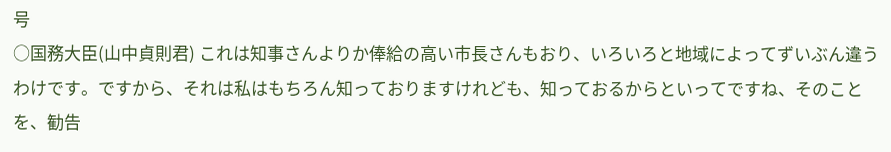号
○国務大臣(山中貞則君) これは知事さんよりか俸給の高い市長さんもおり、いろいろと地域によってずいぶん違うわけです。ですから、それは私はもちろん知っておりますけれども、知っておるからといってですね、そのことを、勧告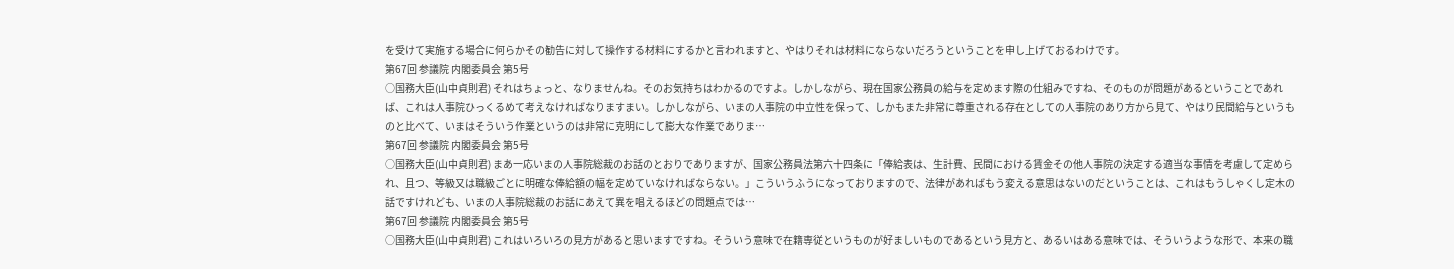を受けて実施する場合に何らかその勧告に対して操作する材料にするかと言われますと、やはりそれは材料にならないだろうということを申し上げておるわけです。
第67回 参議院 内閣委員会 第5号
○国務大臣(山中貞則君) それはちょっと、なりませんね。そのお気持ちはわかるのですよ。しかしながら、現在国家公務員の給与を定めます際の仕組みですね、そのものが問題があるということであれば、これは人事院ひっくるめて考えなければなりますまい。しかしながら、いまの人事院の中立性を保って、しかもまた非常に尊重される存在としての人事院のあり方から見て、やはり民間給与というものと比べて、いまはそういう作業というのは非常に克明にして膨大な作業でありま…
第67回 参議院 内閣委員会 第5号
○国務大臣(山中貞則君) まあ一応いまの人事院総裁のお話のとおりでありますが、国家公務員法第六十四条に「俸給表は、生計費、民間における賃金その他人事院の決定する適当な事情を考慮して定められ、且つ、等級又は職級ごとに明確な俸給額の幅を定めていなければならない。」こういうふうになっておりますので、法律があればもう変える意思はないのだということは、これはもうしゃくし定木の話ですけれども、いまの人事院総裁のお話にあえて異を唱えるほどの問題点では…
第67回 参議院 内閣委員会 第5号
○国務大臣(山中貞則君) これはいろいろの見方があると思いますですね。そういう意味で在籍専従というものが好ましいものであるという見方と、あるいはある意味では、そういうような形で、本来の職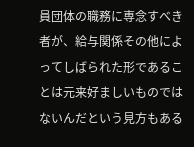員団体の職務に専念すべき者が、給与関係その他によってしばられた形であることは元来好ましいものではないんだという見方もある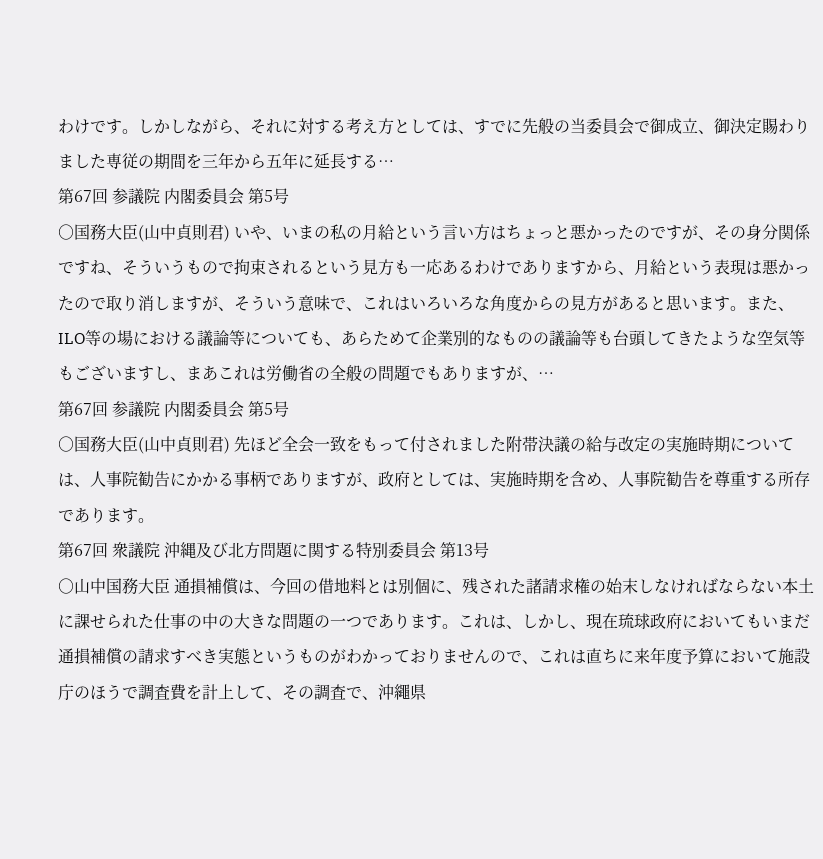わけです。しかしながら、それに対する考え方としては、すでに先般の当委員会で御成立、御決定賜わりました専従の期間を三年から五年に延長する…
第67回 参議院 内閣委員会 第5号
○国務大臣(山中貞則君) いや、いまの私の月給という言い方はちょっと悪かったのですが、その身分関係ですね、そういうもので拘束されるという見方も一応あるわけでありますから、月給という表現は悪かったので取り消しますが、そういう意味で、これはいろいろな角度からの見方があると思います。また、ILO等の場における議論等についても、あらためて企業別的なものの議論等も台頭してきたような空気等もございますし、まあこれは労働省の全般の問題でもありますが、…
第67回 参議院 内閣委員会 第5号
○国務大臣(山中貞則君) 先ほど全会一致をもって付されました附帯決議の給与改定の実施時期については、人事院勧告にかかる事柄でありますが、政府としては、実施時期を含め、人事院勧告を尊重する所存であります。
第67回 衆議院 沖縄及び北方問題に関する特別委員会 第13号
○山中国務大臣 通損補償は、今回の借地料とは別個に、残された諸請求権の始末しなければならない本土に課せられた仕事の中の大きな問題の一つであります。これは、しかし、現在琉球政府においてもいまだ通損補償の請求すべき実態というものがわかっておりませんので、これは直ちに来年度予算において施設庁のほうで調査費を計上して、その調査で、沖繩県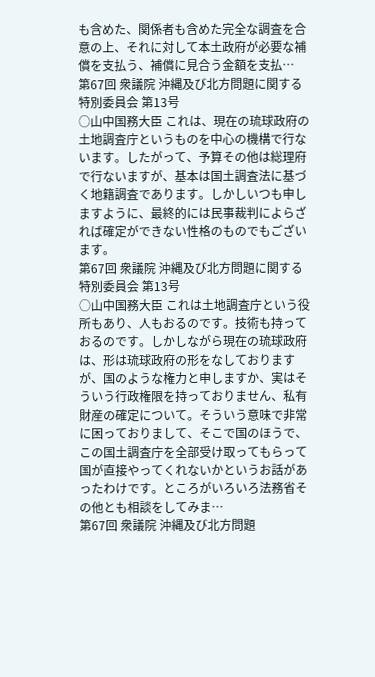も含めた、関係者も含めた完全な調査を合意の上、それに対して本土政府が必要な補償を支払う、補償に見合う金額を支払…
第67回 衆議院 沖縄及び北方問題に関する特別委員会 第13号
○山中国務大臣 これは、現在の琉球政府の土地調査庁というものを中心の機構で行ないます。したがって、予算その他は総理府で行ないますが、基本は国土調査法に基づく地籍調査であります。しかしいつも申しますように、最終的には民事裁判によらざれば確定ができない性格のものでもございます。
第67回 衆議院 沖縄及び北方問題に関する特別委員会 第13号
○山中国務大臣 これは土地調査庁という役所もあり、人もおるのです。技術も持っておるのです。しかしながら現在の琉球政府は、形は琉球政府の形をなしておりますが、国のような権力と申しますか、実はそういう行政権限を持っておりません、私有財産の確定について。そういう意味で非常に困っておりまして、そこで国のほうで、この国土調査庁を全部受け取ってもらって国が直接やってくれないかというお話があったわけです。ところがいろいろ法務省その他とも相談をしてみま…
第67回 衆議院 沖縄及び北方問題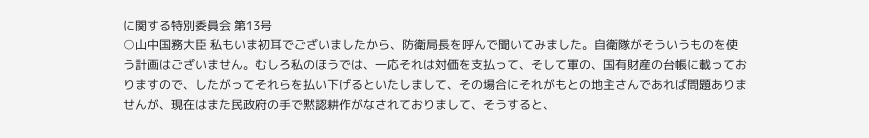に関する特別委員会 第13号
○山中国務大臣 私もいま初耳でございましたから、防衛局長を呼んで聞いてみました。自衛隊がそういうものを使う計画はございません。むしろ私のほうでは、一応それは対価を支払って、そして軍の、国有財産の台帳に載っておりますので、したがってそれらを払い下げるといたしまして、その場合にそれがもとの地主さんであれば問題ありませんが、現在はまた民政府の手で黙認耕作がなされておりまして、そうすると、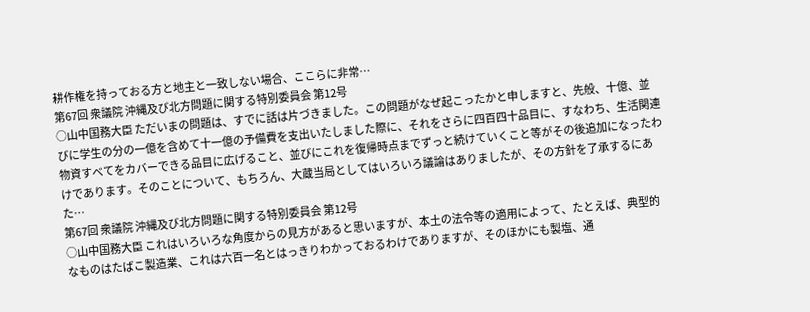耕作権を持っておる方と地主と一致しない場合、ここらに非常…
第67回 衆議院 沖縄及び北方問題に関する特別委員会 第12号
○山中国務大臣 ただいまの問題は、すでに話は片づきました。この問題がなぜ起こったかと申しますと、先般、十億、並びに学生の分の一億を含めて十一億の予備費を支出いたしました際に、それをさらに四百四十品目に、すなわち、生活関連物資すべてをカバーできる品目に広げること、並びにこれを復帰時点までずっと続けていくこと等がその後追加になったわけであります。そのことについて、もちろん、大蔵当局としてはいろいろ議論はありましたが、その方針を了承するにあた…
第67回 衆議院 沖縄及び北方問題に関する特別委員会 第12号
○山中国務大臣 これはいろいろな角度からの見方があると思いますが、本土の法令等の適用によって、たとえば、典型的なものはたばこ製造業、これは六百一名とはっきりわかっておるわけでありますが、そのほかにも製塩、通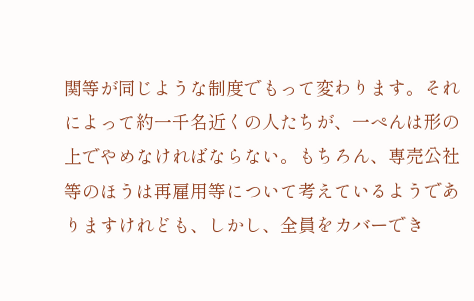関等が同じような制度でもって変わります。それによって約一千名近くの人たちが、一ぺんは形の上でやめなければならない。もちろん、専売公社等のほうは再雇用等について考えているようでありますけれども、しかし、全員をカバーでき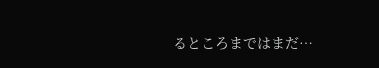るところまではまだ…